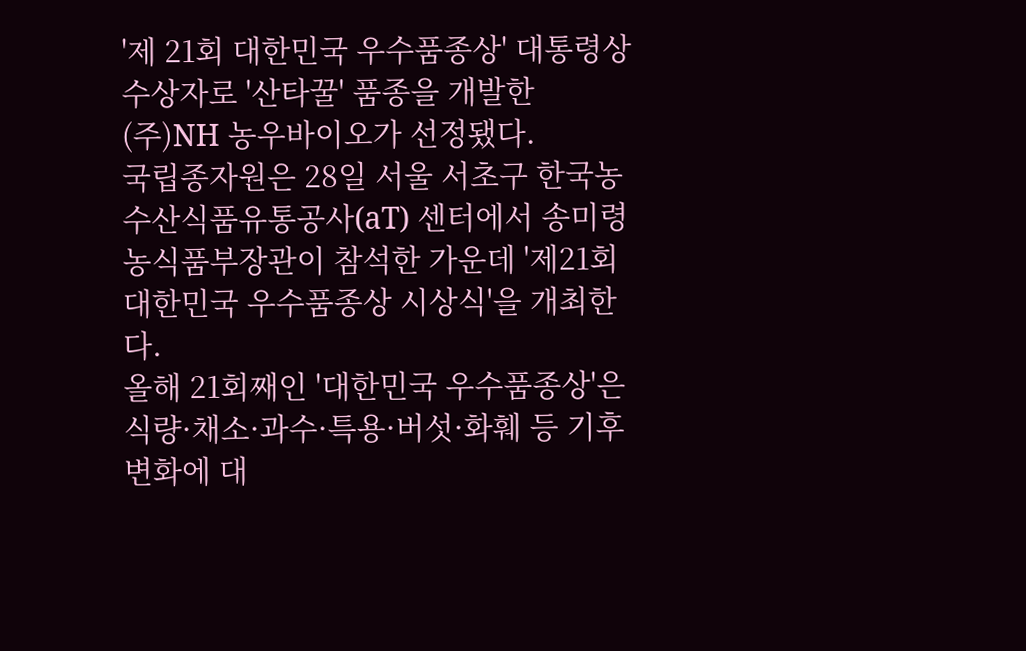'제 21회 대한민국 우수품종상' 대통령상 수상자로 '산타꿀' 품종을 개발한 (주)NH 농우바이오가 선정됐다.
국립종자원은 28일 서울 서초구 한국농수산식품유통공사(aT) 센터에서 송미령 농식품부장관이 참석한 가운데 '제21회 대한민국 우수품종상 시상식'을 개최한다.
올해 21회째인 '대한민국 우수품종상'은 식량·채소·과수·특용·버섯·화훼 등 기후변화에 대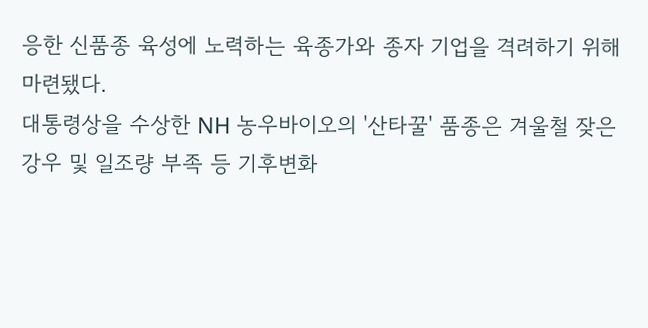응한 신품종 육성에 노력하는 육종가와 종자 기업을 격려하기 위해 마련됐다.
대통령상을 수상한 NH 농우바이오의 '산타꿀' 품종은 겨울철 잦은 강우 및 일조량 부족 등 기후변화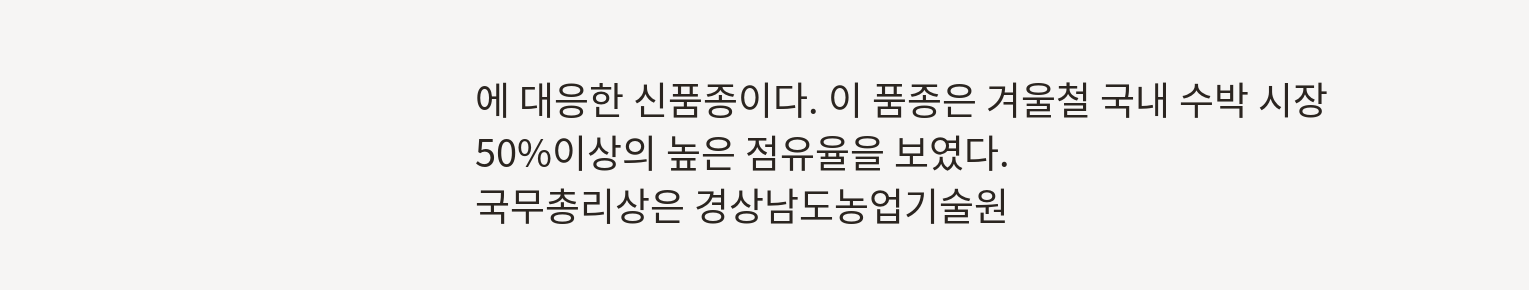에 대응한 신품종이다. 이 품종은 겨울철 국내 수박 시장 50%이상의 높은 점유율을 보였다.
국무총리상은 경상남도농업기술원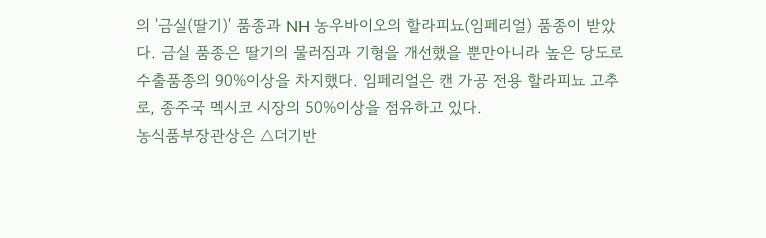의 '금실(딸기)' 품종과 NH 농우바이오의 할라피뇨(임페리얼) 품종이 받았다. 금실 품종은 딸기의 물러짐과 기형을 개선했을 뿐만아니라 높은 당도로 수출품종의 90%이상을 차지했다. 임페리얼은 캔 가공 전용 할라피뇨 고추로, 종주국 멕시코 시장의 50%이상을 점유하고 있다.
농식품부장관상은 △더기반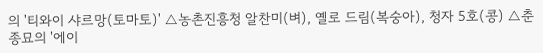의 '티와이 샤르망(토마토)' △농촌진흥청 알찬미(벼), 옐로 드림(복숭아), 청자 5호(콩) △춘종묘의 '에이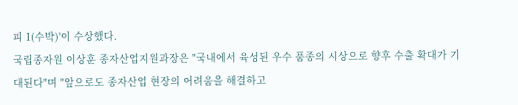피 1(수박)'이 수상했다.
국립종자원 이상훈 종자산업지원과장은 "국내에서 육성된 우수 품종의 시상으로 향후 수출 확대가 기대된다"며 "앞으로도 종자산업 현장의 어려움을 해결하고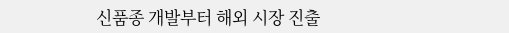신품종 개발부터 해외 시장 진출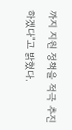까지 지원 정책을 적극 추진하겠다"고 밝혔다.